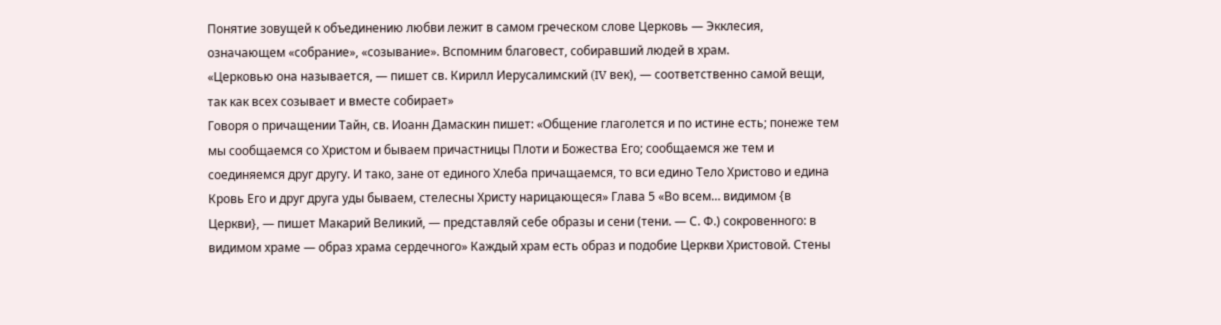Понятие зовущей к объединению любви лежит в самом греческом слове Церковь — Экклесия, означающем «собрание», «созывание». Вспомним благовест, собиравший людей в храм.
«Церковью она называется, — пишет св. Кирилл Иерусалимский (IV век), — соответственно самой вещи, так как всех созывает и вместе собирает»
Говоря о причащении Тайн, св. Иоанн Дамаскин пишет: «Общение глаголется и по истине есть; понеже тем мы сообщаемся со Христом и бываем причастницы Плоти и Божества Его; сообщаемся же тем и соединяемся друг другу. И тако, зане от единого Хлеба причащаемся, то вси едино Тело Христово и едина Кровь Его и друг друга уды бываем, стелесны Христу нарицающеся» Глава 5 «Во всем… видимом {в Церкви}, — пишет Макарий Великий, — представляй себе образы и сени (тени. — С. Ф.) сокровенного: в видимом храме — образ храма сердечного» Каждый храм есть образ и подобие Церкви Христовой. Стены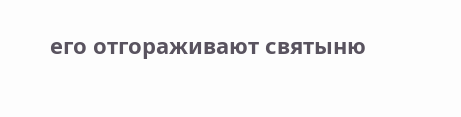его отгораживают святыню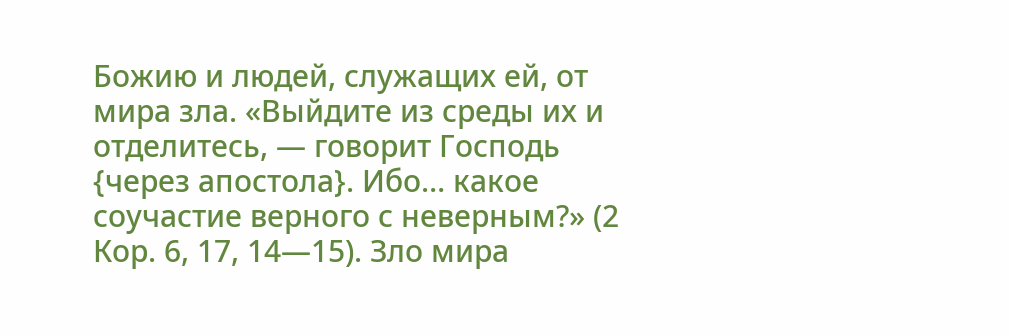Божию и людей, служащих ей, от мира зла. «Выйдите из среды их и отделитесь, — говорит Господь {через апостола}. Ибо… какое соучастие верного с неверным?» (2 Кор. 6, 17, 14—15). Зло мира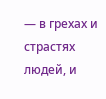— в грехах и страстях людей, и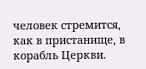человек стремится, как в пристанище, в корабль Церкви.